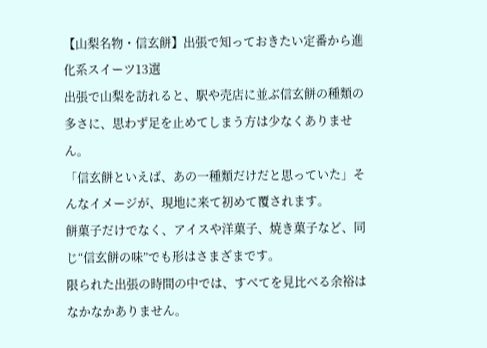【山梨名物・信玄餅】出張で知っておきたい定番から進化系スイーツ13選
出張で山梨を訪れると、駅や売店に並ぶ信玄餅の種類の多さに、思わず足を止めてしまう方は少なくありません。
「信玄餅といえば、あの一種類だけだと思っていた」そんなイメージが、現地に来て初めて覆されます。
餅菓子だけでなく、アイスや洋菓子、焼き菓子など、同じ“信玄餅の味”でも形はさまざまです。
限られた出張の時間の中では、すべてを見比べる余裕はなかなかありません。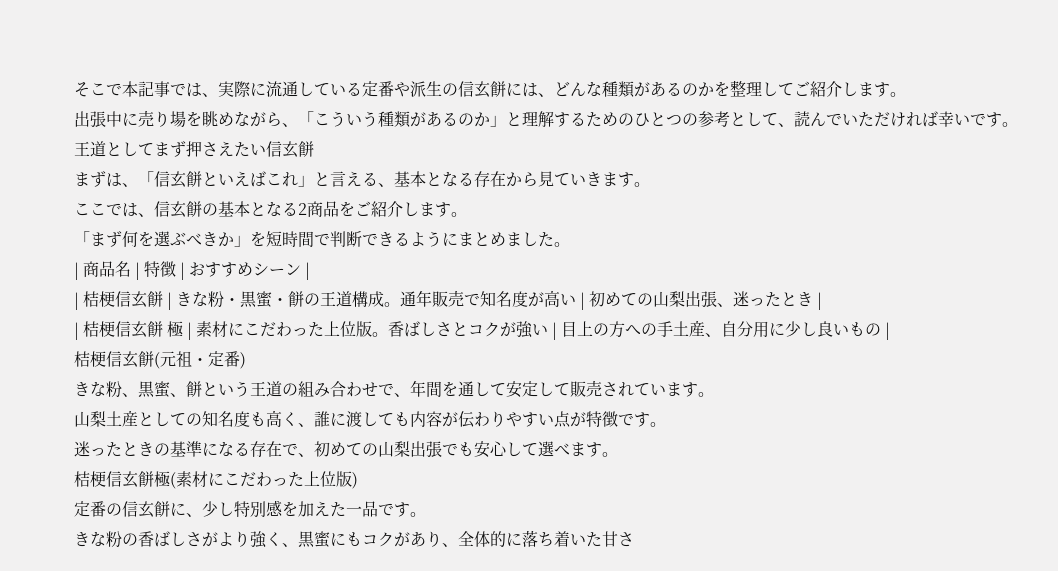そこで本記事では、実際に流通している定番や派生の信玄餅には、どんな種類があるのかを整理してご紹介します。
出張中に売り場を眺めながら、「こういう種類があるのか」と理解するためのひとつの参考として、読んでいただければ幸いです。
王道としてまず押さえたい信玄餅
まずは、「信玄餅といえばこれ」と言える、基本となる存在から見ていきます。
ここでは、信玄餅の基本となる2商品をご紹介します。
「まず何を選ぶべきか」を短時間で判断できるようにまとめました。
| 商品名 | 特徴 | おすすめシーン |
| 桔梗信玄餅 | きな粉・黒蜜・餅の王道構成。通年販売で知名度が高い | 初めての山梨出張、迷ったとき |
| 桔梗信玄餅 極 | 素材にこだわった上位版。香ばしさとコクが強い | 目上の方への手土産、自分用に少し良いもの |
桔梗信玄餅(元祖・定番)
きな粉、黒蜜、餅という王道の組み合わせで、年間を通して安定して販売されています。
山梨土産としての知名度も高く、誰に渡しても内容が伝わりやすい点が特徴です。
迷ったときの基準になる存在で、初めての山梨出張でも安心して選べます。
桔梗信玄餅極(素材にこだわった上位版)
定番の信玄餅に、少し特別感を加えた一品です。
きな粉の香ばしさがより強く、黒蜜にもコクがあり、全体的に落ち着いた甘さ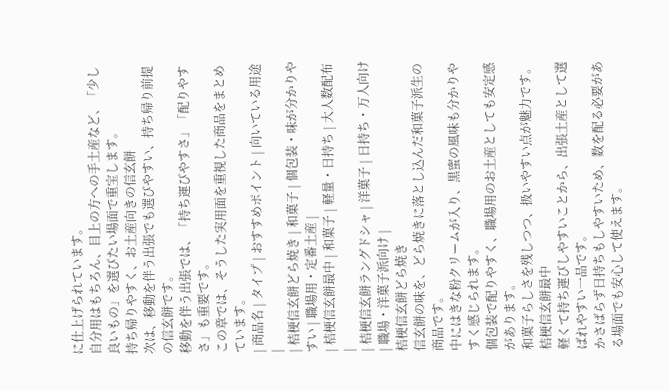に仕上げられています。
自分用はもちろん、目上の方への手土産など、「少し良いもの」を選びたい場面で重宝します。
持ち帰りやすく、お土産向きの信玄餅
次は、移動を伴う出張でも選びやすい、持ち帰り前提の信玄餅です。
移動を伴う出張では、「持ち運びやすさ」「配りやすさ」も重要です。
この章では、そうした実用面を重視した商品をまとめています。
| 商品名 | タイプ | おすすめポイント | 向いている用途 |
| 桔梗信玄餅どら焼き | 和菓子 | 個包装・味が分かりやすい | 職場用・定番土産 |
| 桔梗信玄餅最中 | 和菓子 | 軽量・日持ち | 大人数配布 |
| 桔梗信玄餅ラングドシャ | 洋菓子 | 日持ち・万人向け | 職場・洋菓子派向け |
桔梗信玄餅どら焼き
信玄餅の味を、どら焼きに落とし込んだ和菓子派生の商品です。
中にはきな粉クリームが入り、黒蜜の風味も分かりやすく感じられます。
個包装で配りやすく、職場用のお土産としても安定感があります。
和菓子らしさを残しつつ、扱いやすい点が魅力です。
桔梗信玄餅最中
軽くて持ち運びしやすいことから、出張土産として選ばれやすい一品です。
かさばらず日持ちもしやすいため、数を配る必要がある場面でも安心して使えます。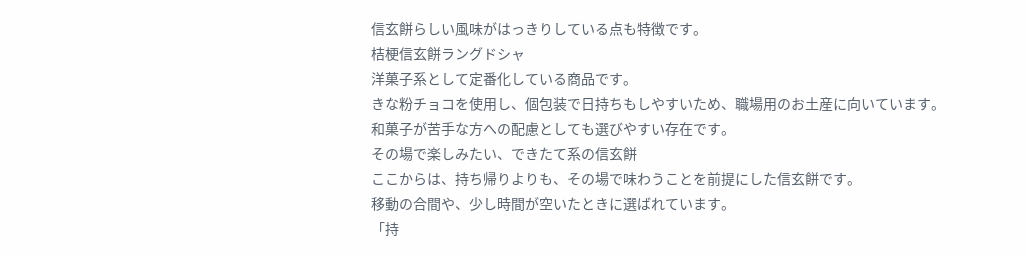信玄餅らしい風味がはっきりしている点も特徴です。
桔梗信玄餅ラングドシャ
洋菓子系として定番化している商品です。
きな粉チョコを使用し、個包装で日持ちもしやすいため、職場用のお土産に向いています。
和菓子が苦手な方への配慮としても選びやすい存在です。
その場で楽しみたい、できたて系の信玄餅
ここからは、持ち帰りよりも、その場で味わうことを前提にした信玄餅です。
移動の合間や、少し時間が空いたときに選ばれています。
「持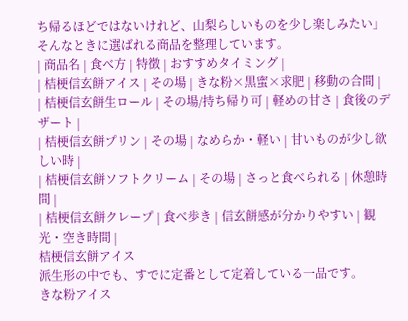ち帰るほどではないけれど、山梨らしいものを少し楽しみたい」そんなときに選ばれる商品を整理しています。
| 商品名 | 食べ方 | 特徴 | おすすめタイミング |
| 桔梗信玄餅アイス | その場 | きな粉×黒蜜×求肥 | 移動の合間 |
| 桔梗信玄餅生ロール | その場/持ち帰り可 | 軽めの甘さ | 食後のデザート |
| 桔梗信玄餅プリン | その場 | なめらか・軽い | 甘いものが少し欲しい時 |
| 桔梗信玄餅ソフトクリーム | その場 | さっと食べられる | 休憩時間 |
| 桔梗信玄餅クレープ | 食べ歩き | 信玄餅感が分かりやすい | 観光・空き時間 |
桔梗信玄餅アイス
派生形の中でも、すでに定番として定着している一品です。
きな粉アイス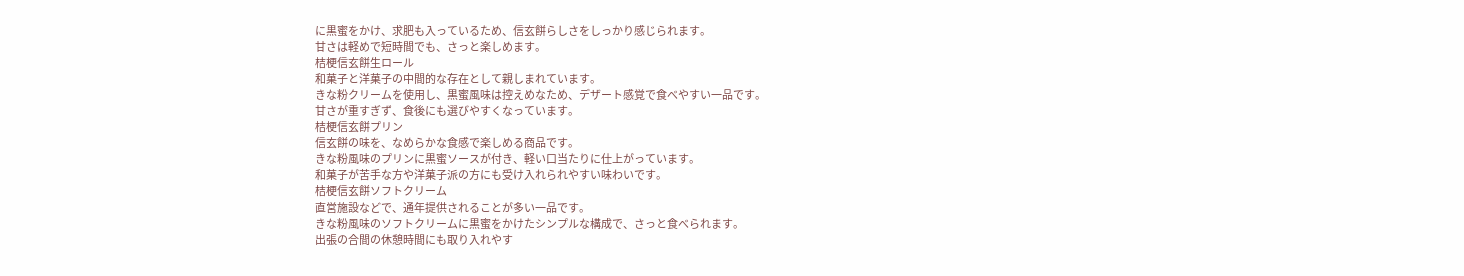に黒蜜をかけ、求肥も入っているため、信玄餅らしさをしっかり感じられます。
甘さは軽めで短時間でも、さっと楽しめます。
桔梗信玄餅生ロール
和菓子と洋菓子の中間的な存在として親しまれています。
きな粉クリームを使用し、黒蜜風味は控えめなため、デザート感覚で食べやすい一品です。
甘さが重すぎず、食後にも選びやすくなっています。
桔梗信玄餅プリン
信玄餅の味を、なめらかな食感で楽しめる商品です。
きな粉風味のプリンに黒蜜ソースが付き、軽い口当たりに仕上がっています。
和菓子が苦手な方や洋菓子派の方にも受け入れられやすい味わいです。
桔梗信玄餅ソフトクリーム
直営施設などで、通年提供されることが多い一品です。
きな粉風味のソフトクリームに黒蜜をかけたシンプルな構成で、さっと食べられます。
出張の合間の休憩時間にも取り入れやす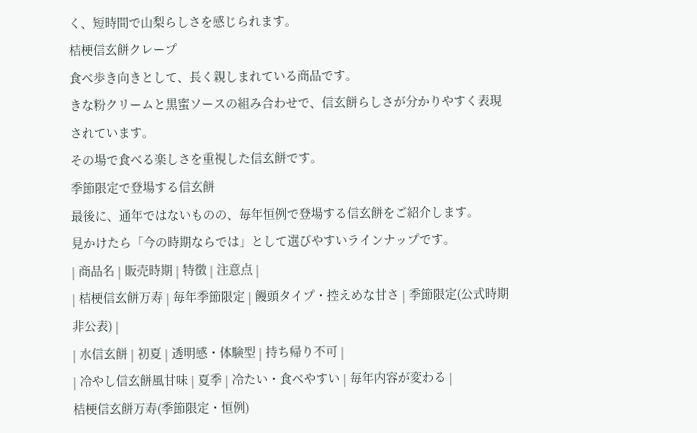く、短時間で山梨らしさを感じられます。
桔梗信玄餅クレープ
食べ歩き向きとして、長く親しまれている商品です。
きな粉クリームと黒蜜ソースの組み合わせで、信玄餅らしさが分かりやすく表現されています。
その場で食べる楽しさを重視した信玄餅です。
季節限定で登場する信玄餅
最後に、通年ではないものの、毎年恒例で登場する信玄餅をご紹介します。
見かけたら「今の時期ならでは」として選びやすいラインナップです。
| 商品名 | 販売時期 | 特徴 | 注意点 |
| 桔梗信玄餅万寿 | 毎年季節限定 | 饅頭タイプ・控えめな甘さ | 季節限定(公式時期非公表) |
| 水信玄餅 | 初夏 | 透明感・体験型 | 持ち帰り不可 |
| 冷やし信玄餅風甘味 | 夏季 | 冷たい・食べやすい | 毎年内容が変わる |
桔梗信玄餅万寿(季節限定・恒例)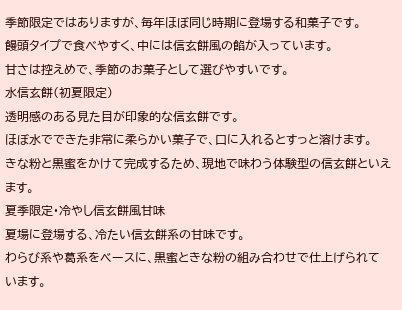季節限定ではありますが、毎年ほぼ同じ時期に登場する和菓子です。
饅頭タイプで食べやすく、中には信玄餅風の餡が入っています。
甘さは控えめで、季節のお菓子として選びやすいです。
水信玄餅(初夏限定)
透明感のある見た目が印象的な信玄餅です。
ほぼ水でできた非常に柔らかい菓子で、口に入れるとすっと溶けます。
きな粉と黒蜜をかけて完成するため、現地で味わう体験型の信玄餅といえます。
夏季限定・冷やし信玄餅風甘味
夏場に登場する、冷たい信玄餅系の甘味です。
わらび系や葛系をベースに、黒蜜ときな粉の組み合わせで仕上げられています。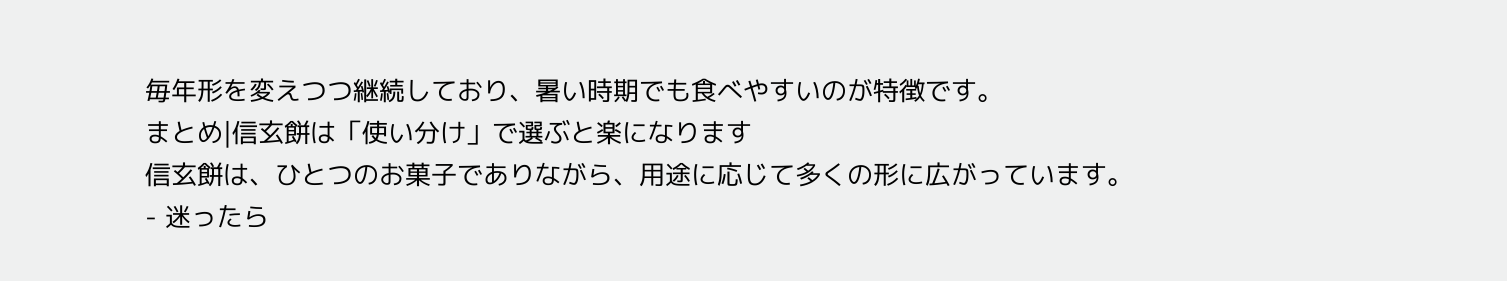毎年形を変えつつ継続しており、暑い時期でも食べやすいのが特徴です。
まとめ|信玄餅は「使い分け」で選ぶと楽になります
信玄餅は、ひとつのお菓子でありながら、用途に応じて多くの形に広がっています。
- 迷ったら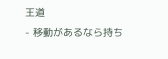王道
- 移動があるなら持ち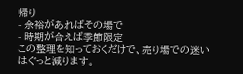帰り
- 余裕があればその場で
- 時期が合えば季節限定
この整理を知っておくだけで、売り場での迷いはぐっと減ります。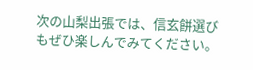次の山梨出張では、信玄餅選びもぜひ楽しんでみてください。